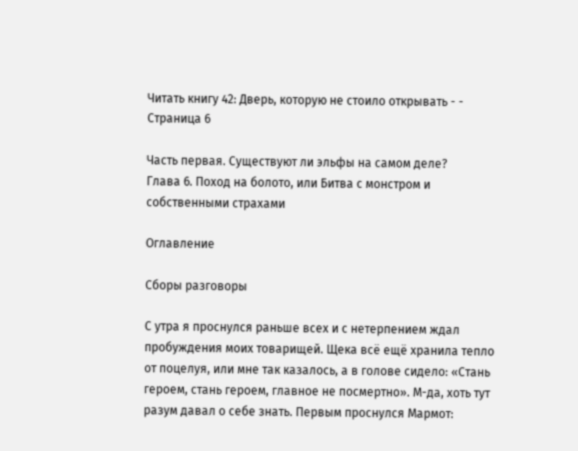Читать книгу 42: Дверь, которую не стоило открывать - - Страница 6

Часть первая. Существуют ли эльфы на самом деле?
Глава 6. Поход на болото, или Битва с монстром и собственными страхами

Оглавление

Сборы разговоры

С утра я проснулся раньше всех и с нетерпением ждал пробуждения моих товарищей. Щека всё ещё хранила тепло от поцелуя, или мне так казалось, а в голове сидело: «Стань героем, стань героем, главное не посмертно». М-да, хоть тут разум давал о себе знать. Первым проснулся Мармот: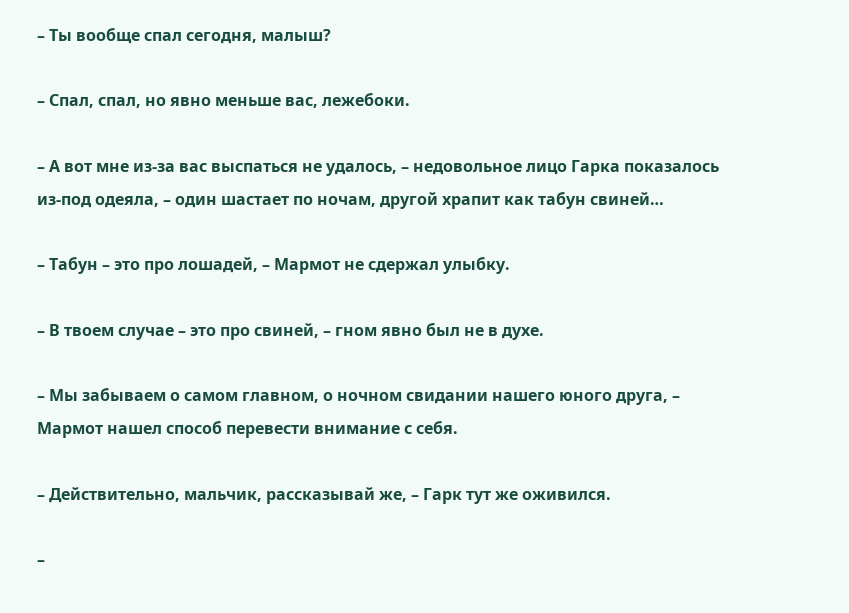– Ты вообще спал сегодня, малыш?

– Спал, спал, но явно меньше вас, лежебоки.

– А вот мне из-за вас выспаться не удалось, – недовольное лицо Гарка показалось из-под одеяла, – один шастает по ночам, другой храпит как табун свиней…

– Табун – это про лошадей, – Мармот не сдержал улыбку.

– В твоем случае – это про свиней, – гном явно был не в духе.

– Мы забываем о самом главном, о ночном свидании нашего юного друга, – Мармот нашел способ перевести внимание с себя.

– Действительно, мальчик, рассказывай же, – Гарк тут же оживился.

–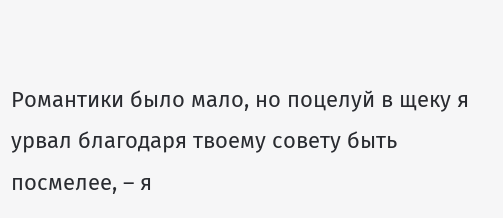Романтики было мало, но поцелуй в щеку я урвал благодаря твоему совету быть посмелее, – я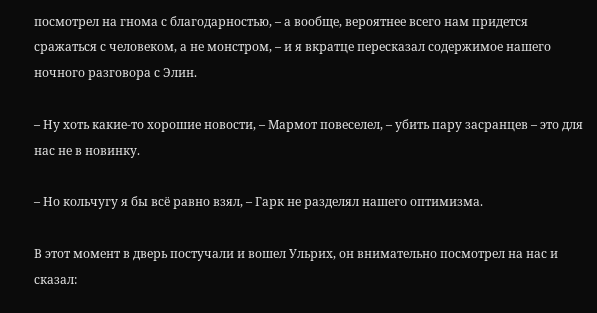посмотрел на гнома с благодарностью, – а вообще, вероятнее всего нам придется сражаться с человеком, а не монстром, – и я вкратце пересказал содержимое нашего ночного разговора с Элин.

– Ну хоть какие-то хорошие новости, – Мармот повеселел, – убить пару засранцев – это для нас не в новинку.

– Но кольчугу я бы всё равно взял, – Гарк не разделял нашего оптимизма.

В этот момент в дверь постучали и вошел Ульрих, он внимательно посмотрел на нас и сказал: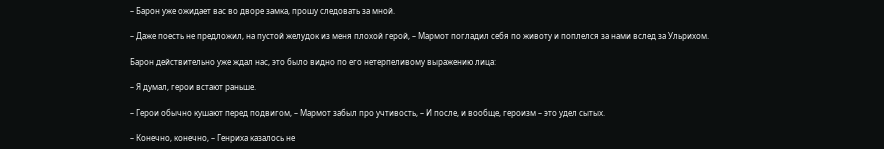– Барон уже ожидает вас во дворе замка, прошу следовать за мной.

– Даже поесть не предложил, на пустой желудок из меня плохой герой, – Мармот погладил себя по животу и поплелся за нами вслед за Ульрихом.

Барон действительно уже ждал нас, это было видно по его нетерпеливому выражению лица:

– Я думал, герои встают раньше.

– Герои обычно кушают перед подвигом, – Мармот забыл про учтивость, – И после, и вообще, героизм – это удел сытых.

– Конечно, конечно, – Генриха казалось не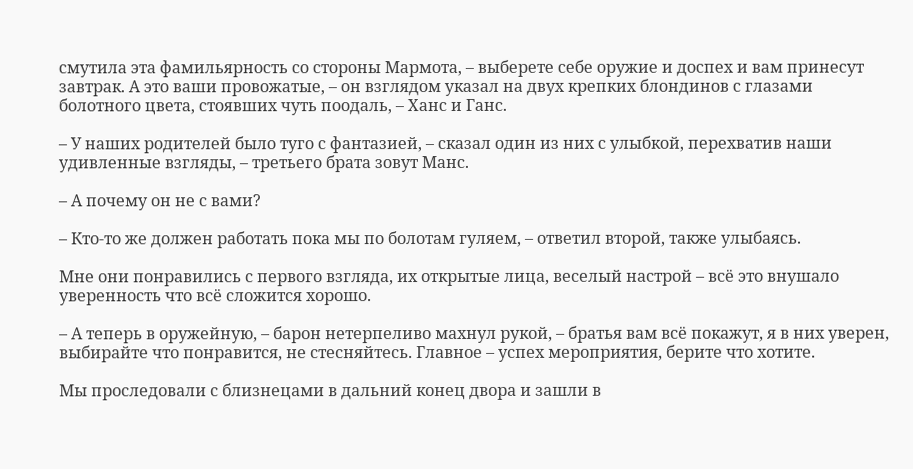смутила эта фамильярность со стороны Мармота, – выберете себе оружие и доспех и вам принесут завтрак. А это ваши провожатые, – он взглядом указал на двух крепких блондинов с глазами болотного цвета, стоявших чуть поодаль, – Ханс и Ганс.

– У наших родителей было туго с фантазией, – сказал один из них с улыбкой, перехватив наши удивленные взгляды, – третьего брата зовут Манс.

– А почему он не с вами?

– Кто-то же должен работать пока мы по болотам гуляем, – ответил второй, также улыбаясь.

Мне они понравились с первого взгляда, их открытые лица, веселый настрой – всё это внушало уверенность что всё сложится хорошо.

– А теперь в оружейную, – барон нетерпеливо махнул рукой, – братья вам всё покажут, я в них уверен, выбирайте что понравится, не стесняйтесь. Главное – успех мероприятия, берите что хотите.

Мы проследовали с близнецами в дальний конец двора и зашли в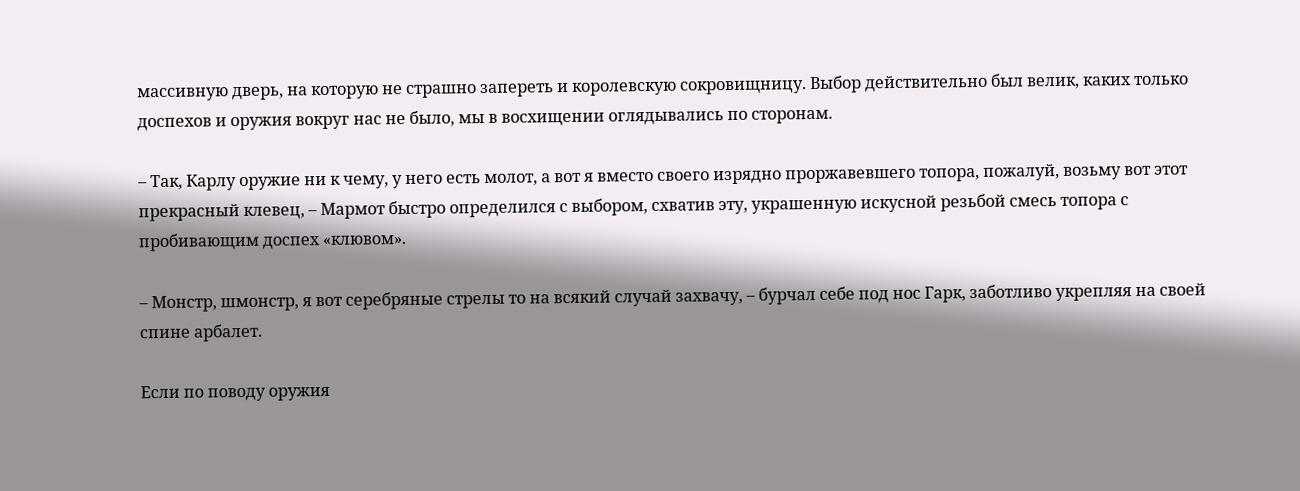массивную дверь, на которую не страшно запереть и королевскую сокровищницу. Выбор действительно был велик, каких только доспехов и оружия вокруг нас не было, мы в восхищении оглядывались по сторонам.

– Так, Карлу оружие ни к чему, у него есть молот, а вот я вместо своего изрядно проржавевшего топора, пожалуй, возьму вот этот прекрасный клевец, – Мармот быстро определился с выбором, схватив эту, украшенную искусной резьбой смесь топора с пробивающим доспех «клювом».

– Монстр, шмонстр, я вот серебряные стрелы то на всякий случай захвачу, – бурчал себе под нос Гарк, заботливо укрепляя на своей спине арбалет.

Если по поводу оружия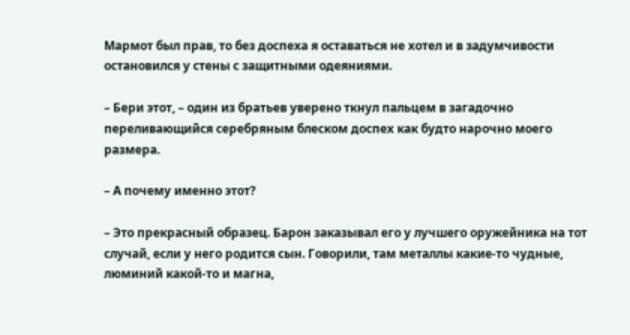Мармот был прав, то без доспеха я оставаться не хотел и в задумчивости остановился у стены с защитными одеяниями.

– Бери этот, – один из братьев уверено ткнул пальцем в загадочно переливающийся серебряным блеском доспех как будто нарочно моего размера.

– А почему именно этот?

– Это прекрасный образец. Барон заказывал его у лучшего оружейника на тот случай, если у него родится сын. Говорили, там металлы какие-то чудные, люминий какой-то и магна,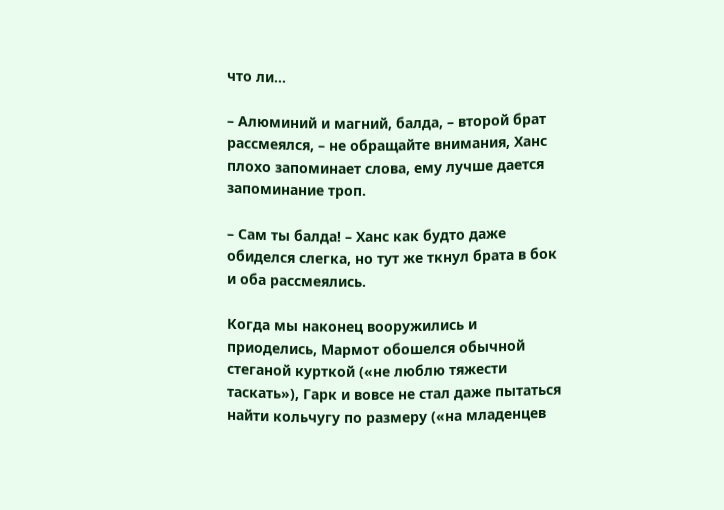что ли…

– Алюминий и магний, балда, – второй брат рассмеялся, – не обращайте внимания, Ханс плохо запоминает слова, ему лучше дается запоминание троп.

– Сам ты балда! – Ханс как будто даже обиделся слегка, но тут же ткнул брата в бок и оба рассмеялись.

Когда мы наконец вооружились и приоделись, Мармот обошелся обычной стеганой курткой («не люблю тяжести таскать»), Гарк и вовсе не стал даже пытаться найти кольчугу по размеру («на младенцев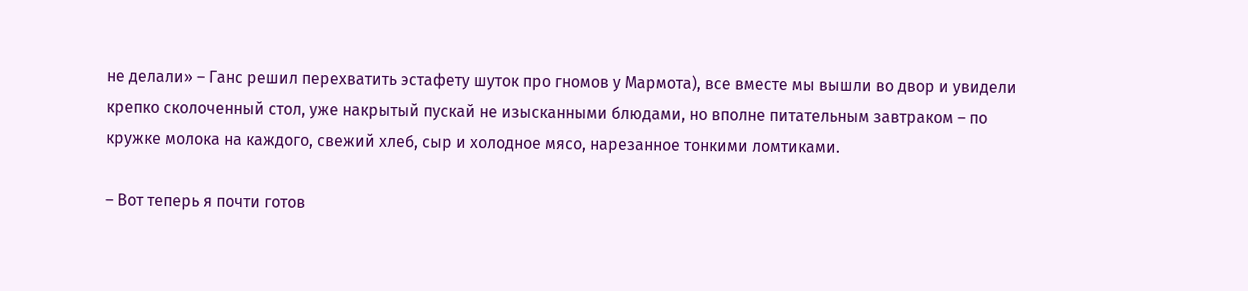не делали» – Ганс решил перехватить эстафету шуток про гномов у Мармота), все вместе мы вышли во двор и увидели крепко сколоченный стол, уже накрытый пускай не изысканными блюдами, но вполне питательным завтраком – по кружке молока на каждого, свежий хлеб, сыр и холодное мясо, нарезанное тонкими ломтиками.

– Вот теперь я почти готов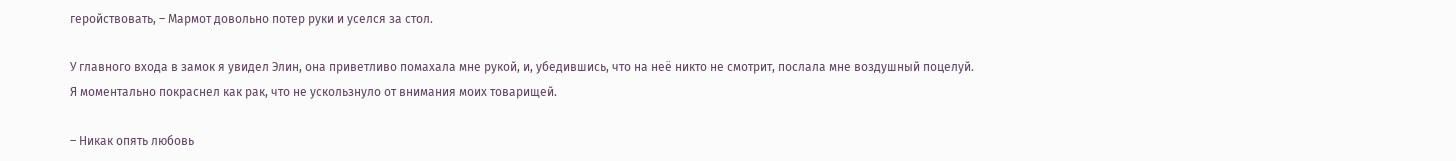геройствовать, – Мармот довольно потер руки и уселся за стол.

У главного входа в замок я увидел Элин, она приветливо помахала мне рукой, и, убедившись, что на неё никто не смотрит, послала мне воздушный поцелуй. Я моментально покраснел как рак, что не ускользнуло от внимания моих товарищей.

– Никак опять любовь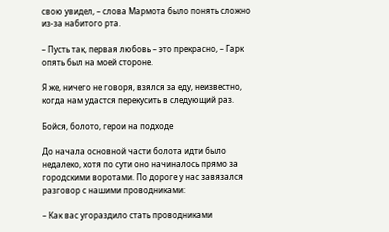свою увидел, – слова Мармота было понять сложно из-за набитого рта.

– Пусть так, первая любовь – это прекрасно, – Гарк опять был на моей стороне.

Я же, ничего не говоря, взялся за еду, неизвестно, когда нам удастся перекусить в следующий раз.

Бойся, болото, герои на подходе

До начала основной части болота идти было недалеко, хотя по сути оно начиналось прямо за городскими воротами. По дороге у нас завязался разговор с нашими проводниками:

– Как вас угораздило стать проводниками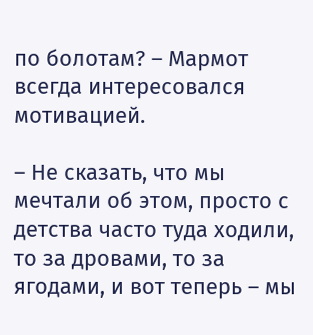по болотам? – Мармот всегда интересовался мотивацией.

– Не сказать, что мы мечтали об этом, просто с детства часто туда ходили, то за дровами, то за ягодами, и вот теперь – мы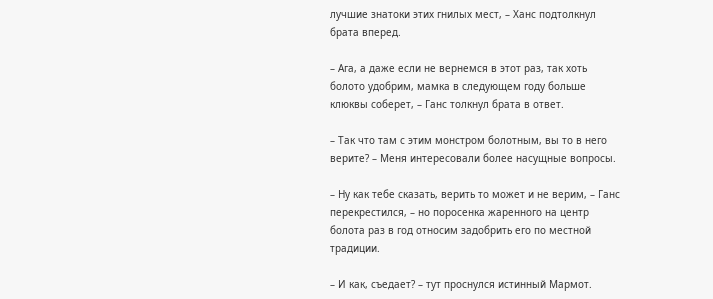лучшие знатоки этих гнилых мест, – Ханс подтолкнул брата вперед.

– Ага, а даже если не вернемся в этот раз, так хоть болото удобрим, мамка в следующем году больше клюквы соберет, – Ганс толкнул брата в ответ.

– Так что там с этим монстром болотным, вы то в него верите? – Меня интересовали более насущные вопросы.

– Ну как тебе сказать, верить то может и не верим, – Ганс перекрестился, – но поросенка жаренного на центр болота раз в год относим задобрить его по местной традиции.

– И как, съедает? – тут проснулся истинный Мармот.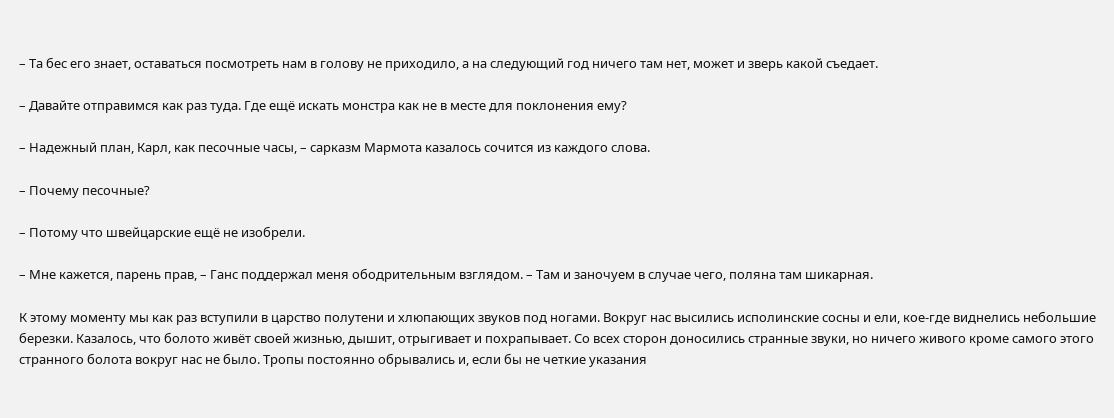– Та бес его знает, оставаться посмотреть нам в голову не приходило, а на следующий год ничего там нет, может и зверь какой съедает.

– Давайте отправимся как раз туда. Где ещё искать монстра как не в месте для поклонения ему?

– Надежный план, Карл, как песочные часы, – сарказм Мармота казалось сочится из каждого слова.

– Почему песочные?

– Потому что швейцарские ещё не изобрели.

– Мне кажется, парень прав, – Ганс поддержал меня ободрительным взглядом. – Там и заночуем в случае чего, поляна там шикарная.

К этому моменту мы как раз вступили в царство полутени и хлюпающих звуков под ногами. Вокруг нас высились исполинские сосны и ели, кое-где виднелись небольшие березки. Казалось, что болото живёт своей жизнью, дышит, отрыгивает и похрапывает. Со всех сторон доносились странные звуки, но ничего живого кроме самого этого странного болота вокруг нас не было. Тропы постоянно обрывались и, если бы не четкие указания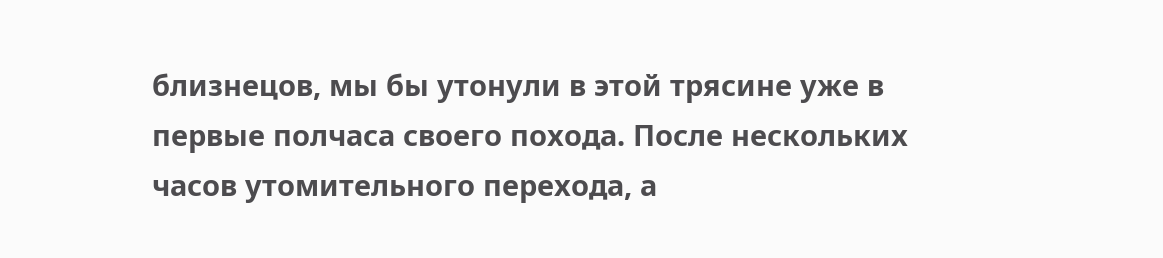близнецов, мы бы утонули в этой трясине уже в первые полчаса своего похода. После нескольких часов утомительного перехода, а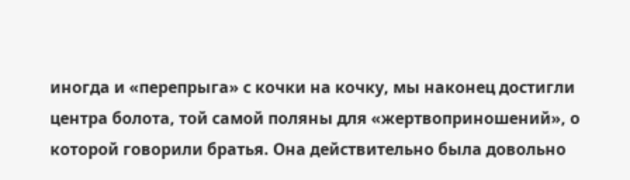иногда и «перепрыга» с кочки на кочку, мы наконец достигли центра болота, той самой поляны для «жертвоприношений», о которой говорили братья. Она действительно была довольно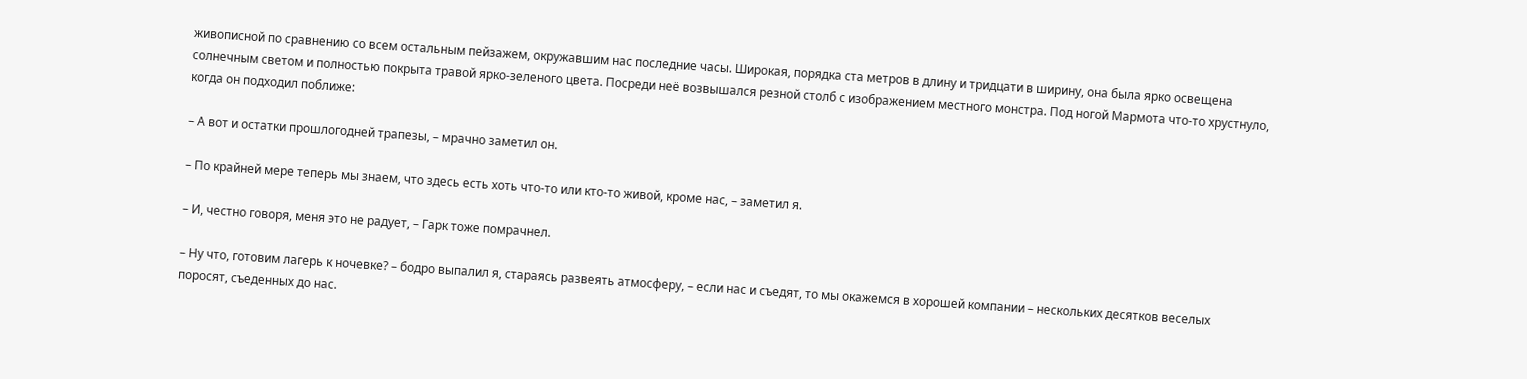живописной по сравнению со всем остальным пейзажем, окружавшим нас последние часы. Широкая, порядка ста метров в длину и тридцати в ширину, она была ярко освещена солнечным светом и полностью покрыта травой ярко-зеленого цвета. Посреди неё возвышался резной столб с изображением местного монстра. Под ногой Мармота что-то хрустнуло, когда он подходил поближе:

– А вот и остатки прошлогодней трапезы, – мрачно заметил он.

– По крайней мере теперь мы знаем, что здесь есть хоть что-то или кто-то живой, кроме нас, – заметил я.

– И, честно говоря, меня это не радует, – Гарк тоже помрачнел.

– Ну что, готовим лагерь к ночевке? – бодро выпалил я, стараясь развеять атмосферу, – если нас и съедят, то мы окажемся в хорошей компании – нескольких десятков веселых поросят, съеденных до нас.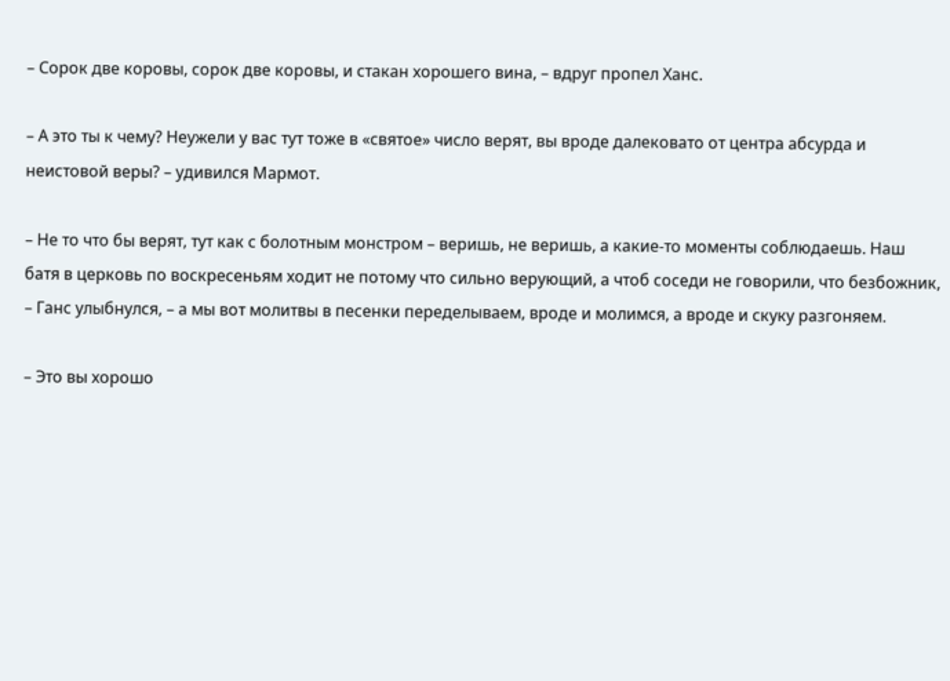– Сорок две коровы, сорок две коровы, и стакан хорошего вина, – вдруг пропел Ханс.

– А это ты к чему? Неужели у вас тут тоже в «святое» число верят, вы вроде далековато от центра абсурда и неистовой веры? – удивился Мармот.

– Не то что бы верят, тут как с болотным монстром – веришь, не веришь, а какие-то моменты соблюдаешь. Наш батя в церковь по воскресеньям ходит не потому что сильно верующий, а чтоб соседи не говорили, что безбожник, – Ганс улыбнулся, – а мы вот молитвы в песенки переделываем, вроде и молимся, а вроде и скуку разгоняем.

– Это вы хорошо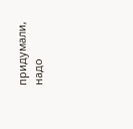придумали, надо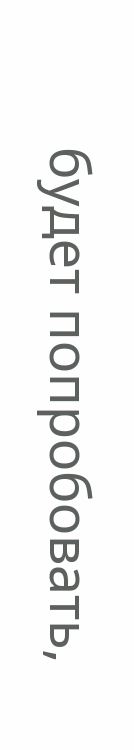будет попробовать,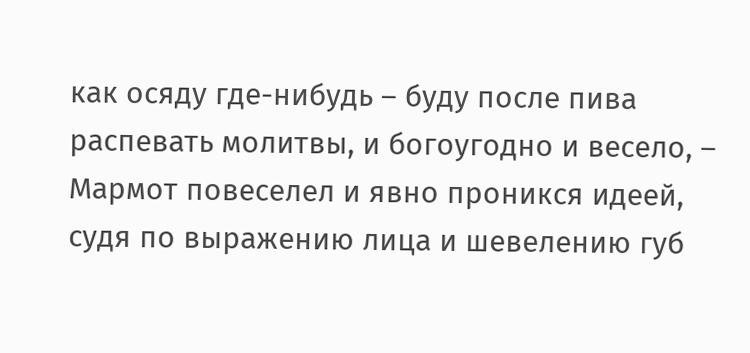как осяду где-нибудь – буду после пива распевать молитвы, и богоугодно и весело, – Мармот повеселел и явно проникся идеей, судя по выражению лица и шевелению губ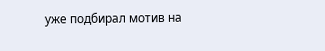уже подбирал мотив на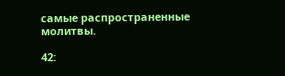самые распространенные молитвы.

42: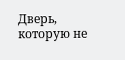Дверь, которую не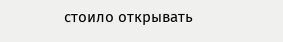стоило открывать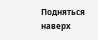Подняться наверх